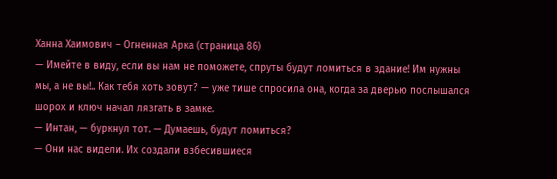Ханна Хаимович – Огненная Арка (страница 86)
— Имейте в виду, если вы нам не поможете, спруты будут ломиться в здание! Им нужны мы, а не вы!.. Как тебя хоть зовут? — уже тише спросила она, когда за дверью послышался шорох и ключ начал лязгать в замке.
— Интан, — буркнул тот. — Думаешь, будут ломиться?
— Они нас видели. Их создали взбесившиеся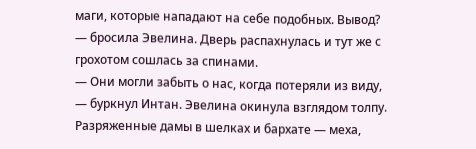маги, которые нападают на себе подобных. Вывод? — бросила Эвелина. Дверь распахнулась и тут же с грохотом сошлась за спинами.
— Они могли забыть о нас, когда потеряли из виду, — буркнул Интан. Эвелина окинула взглядом толпу. Разряженные дамы в шелках и бархате — меха,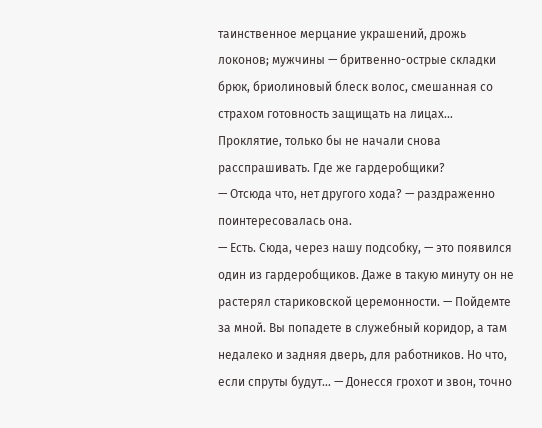таинственное мерцание украшений, дрожь локонов; мужчины — бритвенно-острые складки брюк, бриолиновый блеск волос, смешанная со страхом готовность защищать на лицах… Проклятие, только бы не начали снова расспрашивать. Где же гардеробщики?
— Отсюда что, нет другого хода? — раздраженно поинтересовалась она.
— Есть. Сюда, через нашу подсобку, — это появился один из гардеробщиков. Даже в такую минуту он не растерял стариковской церемонности. — Пойдемте за мной. Вы попадете в служебный коридор, а там недалеко и задняя дверь, для работников. Но что, если спруты будут… — Донесся грохот и звон, точно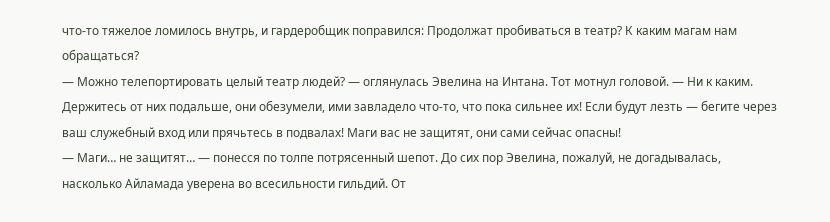что-то тяжелое ломилось внутрь, и гардеробщик поправился: Продолжат пробиваться в театр? К каким магам нам обращаться?
— Можно телепортировать целый театр людей? — оглянулась Эвелина на Интана. Тот мотнул головой. — Ни к каким. Держитесь от них подальше, они обезумели, ими завладело что-то, что пока сильнее их! Если будут лезть — бегите через ваш служебный вход или прячьтесь в подвалах! Маги вас не защитят, они сами сейчас опасны!
— Маги… не защитят… — понесся по толпе потрясенный шепот. До сих пор Эвелина, пожалуй, не догадывалась, насколько Айламада уверена во всесильности гильдий. От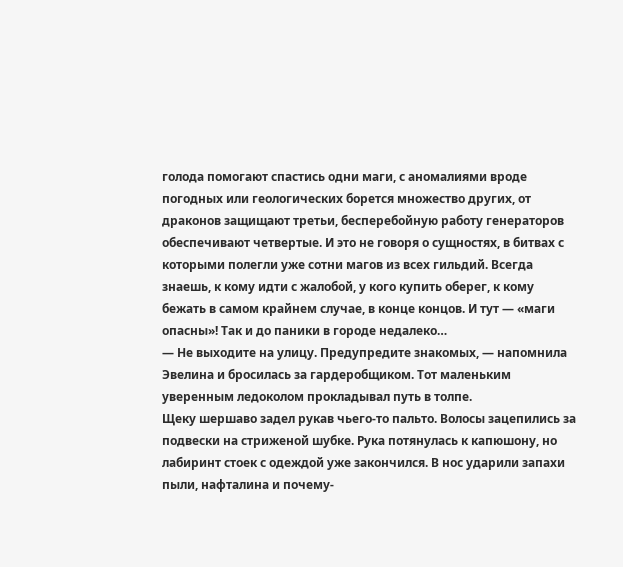голода помогают спастись одни маги, с аномалиями вроде погодных или геологических борется множество других, от драконов защищают третьи, бесперебойную работу генераторов обеспечивают четвертые. И это не говоря о сущностях, в битвах с которыми полегли уже сотни магов из всех гильдий. Всегда знаешь, к кому идти с жалобой, у кого купить оберег, к кому бежать в самом крайнем случае, в конце концов. И тут — «маги опасны»! Так и до паники в городе недалеко…
— Не выходите на улицу. Предупредите знакомых, — напомнила Эвелина и бросилась за гардеробщиком. Тот маленьким уверенным ледоколом прокладывал путь в толпе.
Щеку шершаво задел рукав чьего-то пальто. Волосы зацепились за подвески на стриженой шубке. Рука потянулась к капюшону, но лабиринт стоек с одеждой уже закончился. В нос ударили запахи пыли, нафталина и почему-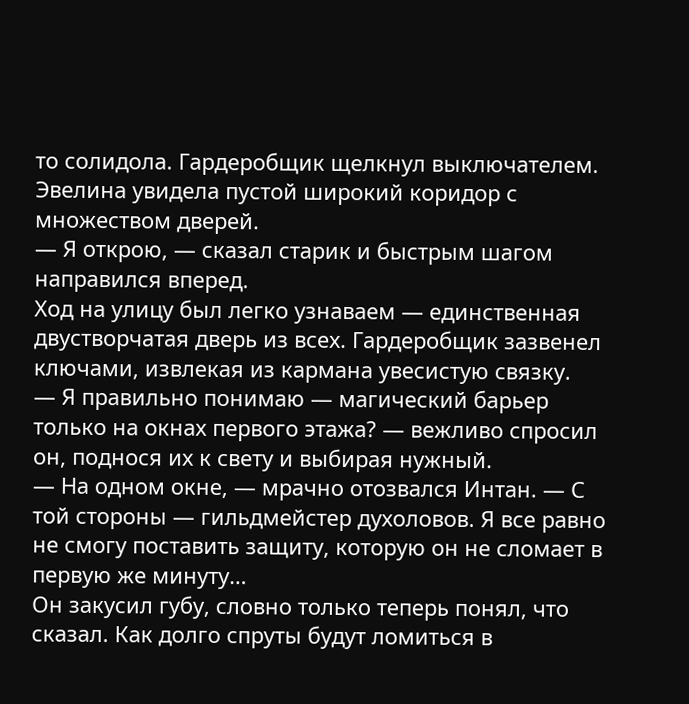то солидола. Гардеробщик щелкнул выключателем.
Эвелина увидела пустой широкий коридор с множеством дверей.
— Я открою, — сказал старик и быстрым шагом направился вперед.
Ход на улицу был легко узнаваем — единственная двустворчатая дверь из всех. Гардеробщик зазвенел ключами, извлекая из кармана увесистую связку.
— Я правильно понимаю — магический барьер только на окнах первого этажа? — вежливо спросил он, поднося их к свету и выбирая нужный.
— На одном окне, — мрачно отозвался Интан. — С той стороны — гильдмейстер духоловов. Я все равно не смогу поставить защиту, которую он не сломает в первую же минуту…
Он закусил губу, словно только теперь понял, что сказал. Как долго спруты будут ломиться в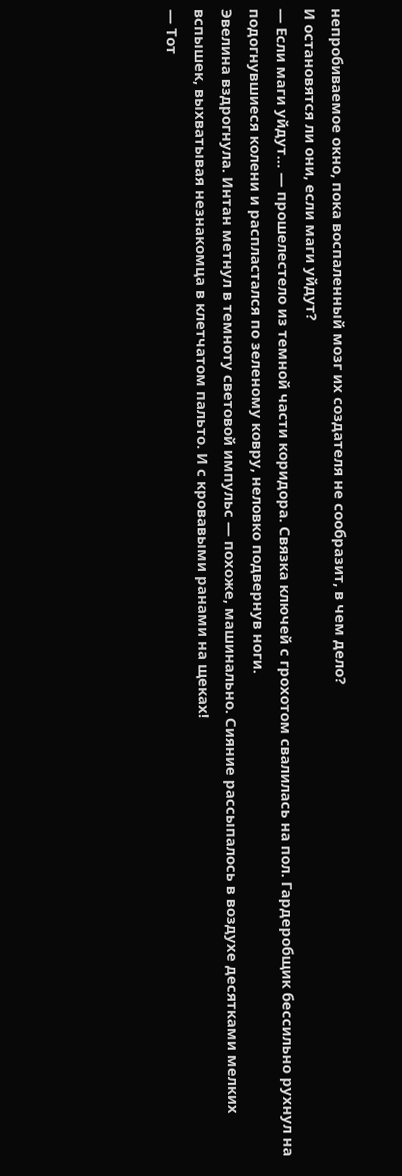непробиваемое окно, пока воспаленный мозг их создателя не сообразит, в чем дело?
И остановятся ли они, если маги уйдут?
— Если маги уйдут… — прошелестело из темной части коридора. Связка ключей с грохотом свалилась на пол. Гардеробщик бессильно рухнул на подогнувшиеся колени и распластался по зеленому ковру, неловко подвернув ноги.
Эвелина вздрогнула. Интан метнул в темноту световой импульс — похоже, машинально. Сияние рассыпалось в воздухе десятками мелких вспышек, выхватывая незнакомца в клетчатом пальто. И с кровавыми ранами на щеках!
— Тот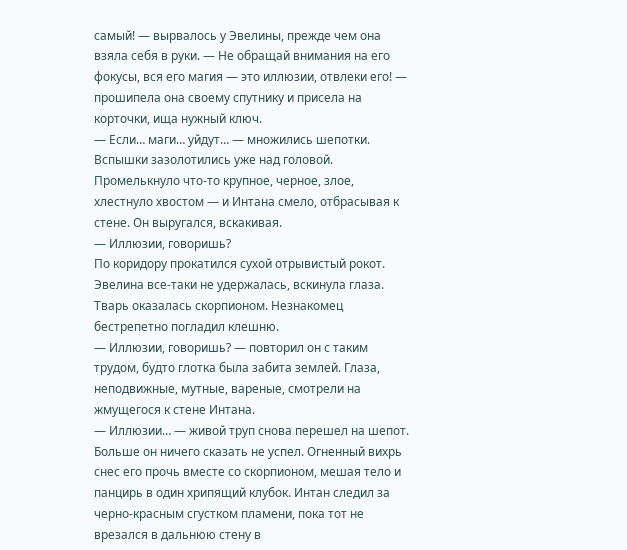самый! — вырвалось у Эвелины, прежде чем она взяла себя в руки. — Не обращай внимания на его фокусы, вся его магия — это иллюзии, отвлеки его! — прошипела она своему спутнику и присела на корточки, ища нужный ключ.
— Если… маги… уйдут… — множились шепотки. Вспышки зазолотились уже над головой. Промелькнуло что-то крупное, черное, злое, хлестнуло хвостом — и Интана смело, отбрасывая к стене. Он выругался, вскакивая.
— Иллюзии, говоришь?
По коридору прокатился сухой отрывистый рокот. Эвелина все-таки не удержалась, вскинула глаза. Тварь оказалась скорпионом. Незнакомец бестрепетно погладил клешню.
— Иллюзии, говоришь? — повторил он с таким трудом, будто глотка была забита землей. Глаза, неподвижные, мутные, вареные, смотрели на жмущегося к стене Интана.
— Иллюзии… — живой труп снова перешел на шепот.
Больше он ничего сказать не успел. Огненный вихрь снес его прочь вместе со скорпионом, мешая тело и панцирь в один хрипящий клубок. Интан следил за черно-красным сгустком пламени, пока тот не врезался в дальнюю стену в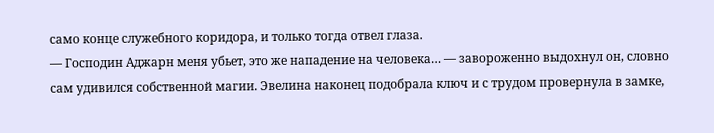само конце служебного коридора, и только тогда отвел глаза.
— Господин Аджарн меня убьет, это же нападение на человека… — завороженно выдохнул он, словно сам удивился собственной магии. Эвелина наконец подобрала ключ и с трудом провернула в замке,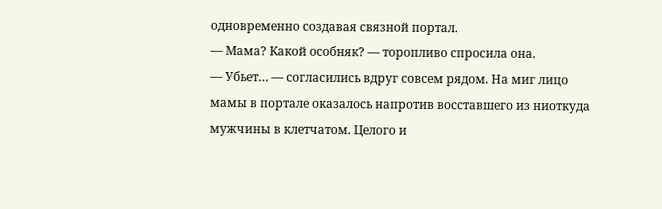одновременно создавая связной портал.
— Мама? Какой особняк? — торопливо спросила она.
— Убьет… — согласились вдруг совсем рядом. На миг лицо мамы в портале оказалось напротив восставшего из ниоткуда мужчины в клетчатом. Целого и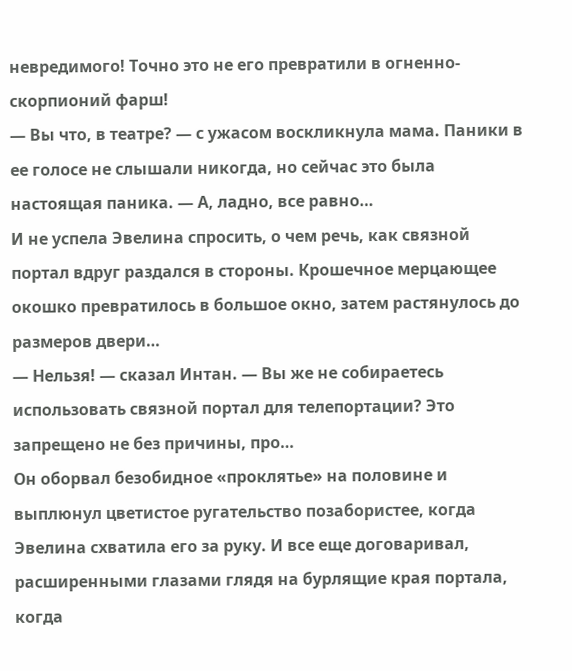невредимого! Точно это не его превратили в огненно-скорпионий фарш!
— Вы что, в театре? — с ужасом воскликнула мама. Паники в ее голосе не слышали никогда, но сейчас это была настоящая паника. — А, ладно, все равно…
И не успела Эвелина спросить, о чем речь, как связной портал вдруг раздался в стороны. Крошечное мерцающее окошко превратилось в большое окно, затем растянулось до размеров двери…
— Нельзя! — сказал Интан. — Вы же не собираетесь использовать связной портал для телепортации? Это запрещено не без причины, про…
Он оборвал безобидное «проклятье» на половине и выплюнул цветистое ругательство позабористее, когда Эвелина схватила его за руку. И все еще договаривал, расширенными глазами глядя на бурлящие края портала, когда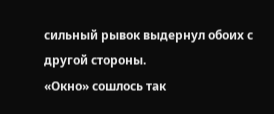сильный рывок выдернул обоих с другой стороны.
«Окно» сошлось так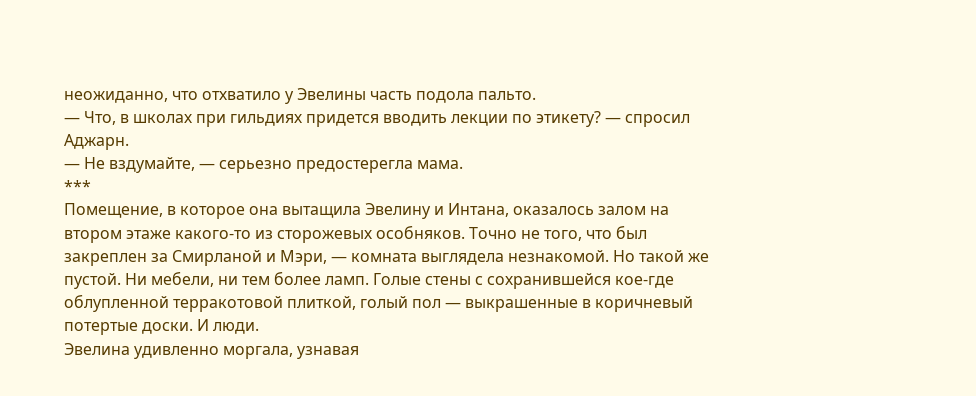неожиданно, что отхватило у Эвелины часть подола пальто.
— Что, в школах при гильдиях придется вводить лекции по этикету? — спросил Аджарн.
— Не вздумайте, — серьезно предостерегла мама.
***
Помещение, в которое она вытащила Эвелину и Интана, оказалось залом на втором этаже какого-то из сторожевых особняков. Точно не того, что был закреплен за Смирланой и Мэри, — комната выглядела незнакомой. Но такой же пустой. Ни мебели, ни тем более ламп. Голые стены с сохранившейся кое-где облупленной терракотовой плиткой, голый пол — выкрашенные в коричневый потертые доски. И люди.
Эвелина удивленно моргала, узнавая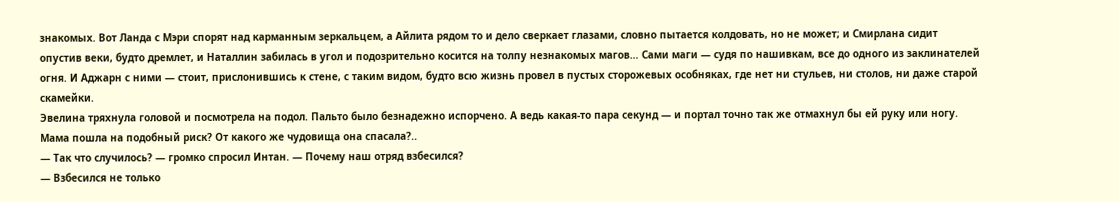знакомых. Вот Ланда с Мэри спорят над карманным зеркальцем, а Айлита рядом то и дело сверкает глазами, словно пытается колдовать, но не может; и Смирлана сидит опустив веки, будто дремлет, и Наталлин забилась в угол и подозрительно косится на толпу незнакомых магов… Сами маги — судя по нашивкам, все до одного из заклинателей огня. И Аджарн с ними — стоит, прислонившись к стене, с таким видом, будто всю жизнь провел в пустых сторожевых особняках, где нет ни стульев, ни столов, ни даже старой скамейки.
Эвелина тряхнула головой и посмотрела на подол. Пальто было безнадежно испорчено. А ведь какая-то пара секунд — и портал точно так же отмахнул бы ей руку или ногу. Мама пошла на подобный риск? От какого же чудовища она спасала?..
— Так что случилось? — громко спросил Интан. — Почему наш отряд взбесился?
— Взбесился не только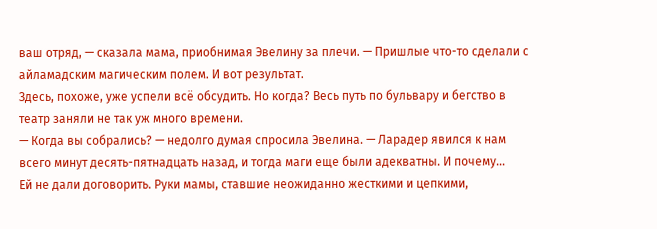ваш отряд, — сказала мама, приобнимая Эвелину за плечи. — Пришлые что-то сделали с айламадским магическим полем. И вот результат.
Здесь, похоже, уже успели всё обсудить. Но когда? Весь путь по бульвару и бегство в театр заняли не так уж много времени.
— Когда вы собрались? — недолго думая спросила Эвелина. — Ларадер явился к нам всего минут десять-пятнадцать назад, и тогда маги еще были адекватны. И почему…
Ей не дали договорить. Руки мамы, ставшие неожиданно жесткими и цепкими,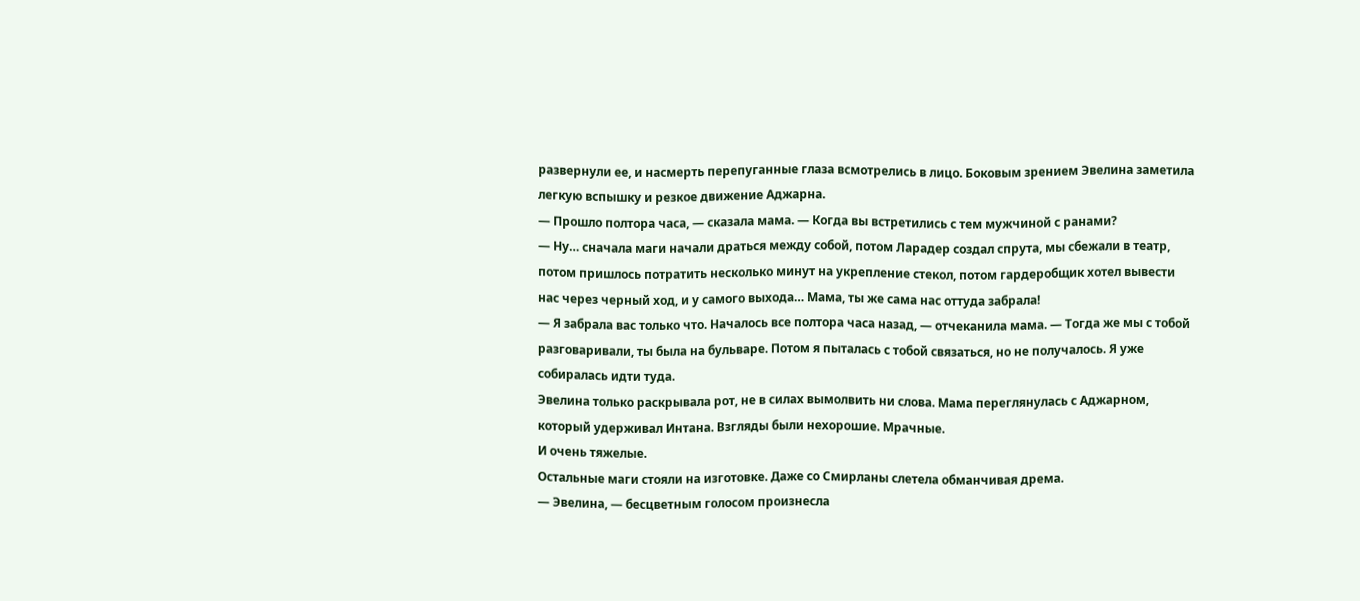развернули ее, и насмерть перепуганные глаза всмотрелись в лицо. Боковым зрением Эвелина заметила легкую вспышку и резкое движение Аджарна.
— Прошло полтора часа, — сказала мама. — Когда вы встретились с тем мужчиной с ранами?
— Ну… сначала маги начали драться между собой, потом Ларадер создал спрута, мы сбежали в театр, потом пришлось потратить несколько минут на укрепление стекол, потом гардеробщик хотел вывести нас через черный ход, и у самого выхода… Мама, ты же сама нас оттуда забрала!
— Я забрала вас только что. Началось все полтора часа назад, — отчеканила мама. — Тогда же мы с тобой разговаривали, ты была на бульваре. Потом я пыталась с тобой связаться, но не получалось. Я уже собиралась идти туда.
Эвелина только раскрывала рот, не в силах вымолвить ни слова. Мама переглянулась с Аджарном, который удерживал Интана. Взгляды были нехорошие. Мрачные.
И очень тяжелые.
Остальные маги стояли на изготовке. Даже со Смирланы слетела обманчивая дрема.
— Эвелина, — бесцветным голосом произнесла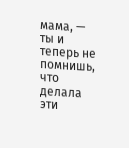мама, — ты и теперь не помнишь, что делала эти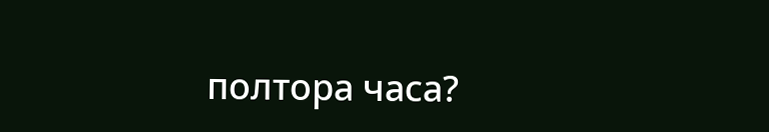полтора часа?